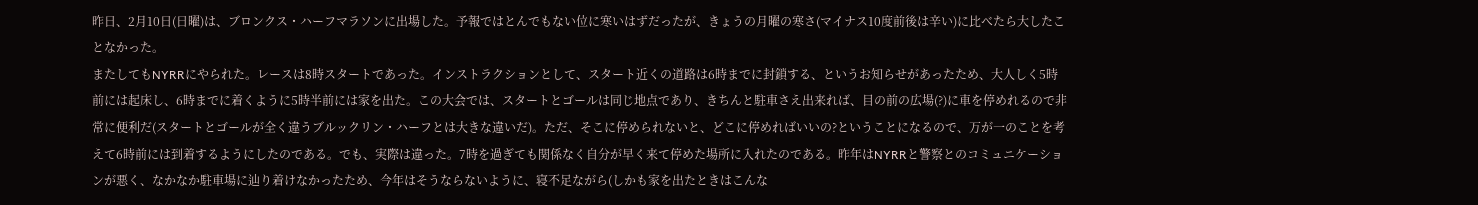昨日、2月10日(日曜)は、ブロンクス・ハーフマラソンに出場した。予報ではとんでもない位に寒いはずだったが、きょうの月曜の寒さ(マイナス10度前後は辛い)に比べたら大したことなかった。
またしてもNYRRにやられた。レースは8時スタートであった。インストラクションとして、スタート近くの道路は6時までに封鎖する、というお知らせがあったため、大人しく5時前には起床し、6時までに着くように5時半前には家を出た。この大会では、スタートとゴールは同じ地点であり、きちんと駐車さえ出来れば、目の前の広場(?)に車を停めれるので非常に便利だ(スタートとゴールが全く違うブルックリン・ハーフとは大きな違いだ)。ただ、そこに停められないと、どこに停めればいいの?ということになるので、万が一のことを考えて6時前には到着するようにしたのである。でも、実際は違った。7時を過ぎても関係なく自分が早く来て停めた場所に入れたのである。昨年はNYRRと警察とのコミュニケーションが悪く、なかなか駐車場に辿り着けなかったため、今年はそうならないように、寝不足ながら(しかも家を出たときはこんな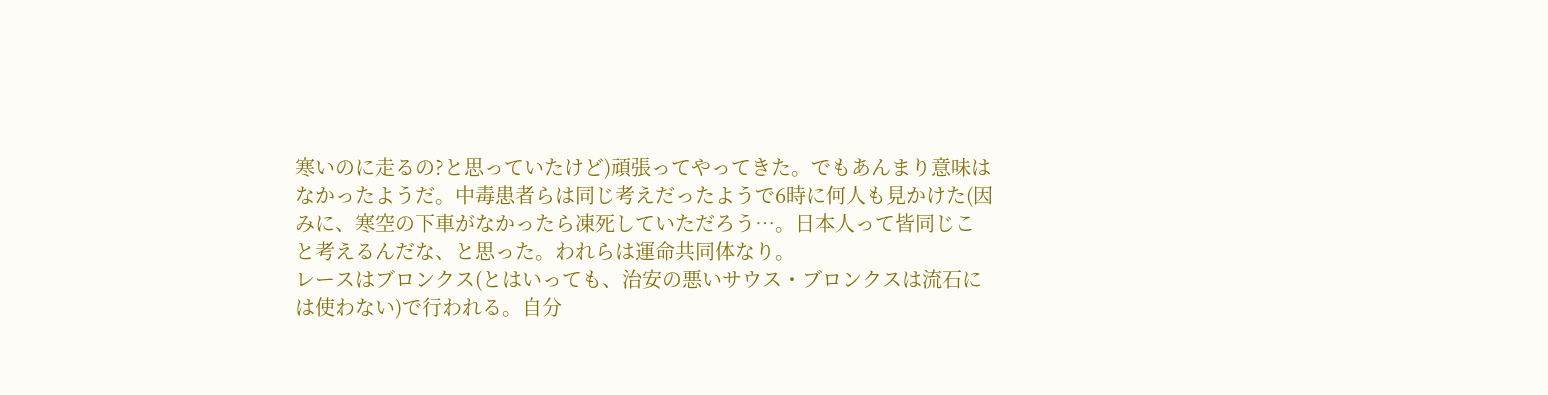寒いのに走るの?と思っていたけど)頑張ってやってきた。でもあんまり意味はなかったようだ。中毒患者らは同じ考えだったようで6時に何人も見かけた(因みに、寒空の下車がなかったら凍死していただろう…。日本人って皆同じこと考えるんだな、と思った。われらは運命共同体なり。
レースはブロンクス(とはいっても、治安の悪いサウス・ブロンクスは流石には使わない)で行われる。自分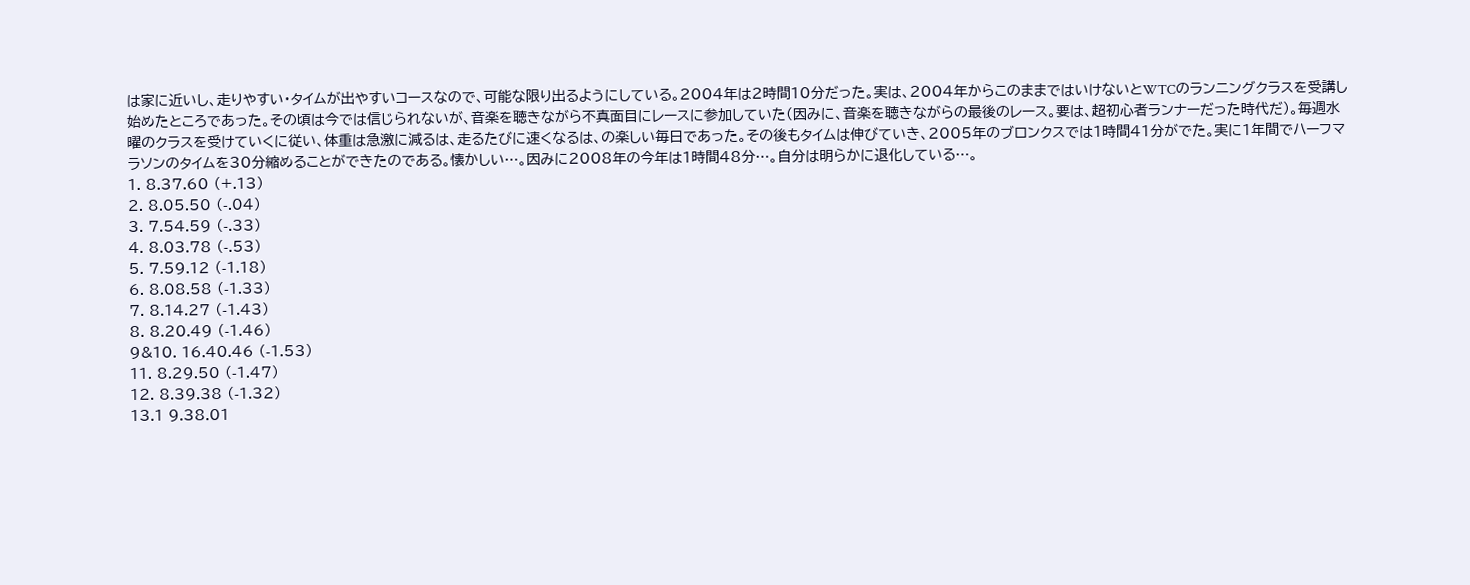は家に近いし、走りやすい・タイムが出やすいコースなので、可能な限り出るようにしている。2004年は2時間10分だった。実は、2004年からこのままではいけないとWTCのランニングクラスを受講し始めたところであった。その頃は今では信じられないが、音楽を聴きながら不真面目にレースに参加していた(因みに、音楽を聴きながらの最後のレース。要は、超初心者ランナーだった時代だ)。毎週水曜のクラスを受けていくに従い、体重は急激に減るは、走るたびに速くなるは、の楽しい毎日であった。その後もタイムは伸びていき、2005年のブロンクスでは1時間41分がでた。実に1年間でハーフマラソンのタイムを30分縮めることができたのである。懐かしい…。因みに2008年の今年は1時間48分…。自分は明らかに退化している…。
1. 8.37.60 (+.13)
2. 8.05.50 (-.04)
3. 7.54.59 (-.33)
4. 8.03.78 (-.53)
5. 7.59.12 (-1.18)
6. 8.08.58 (-1.33)
7. 8.14.27 (-1.43)
8. 8.20.49 (-1.46)
9&10. 16.40.46 (-1.53)
11. 8.29.50 (-1.47)
12. 8.39.38 (-1.32)
13.1 9.38.01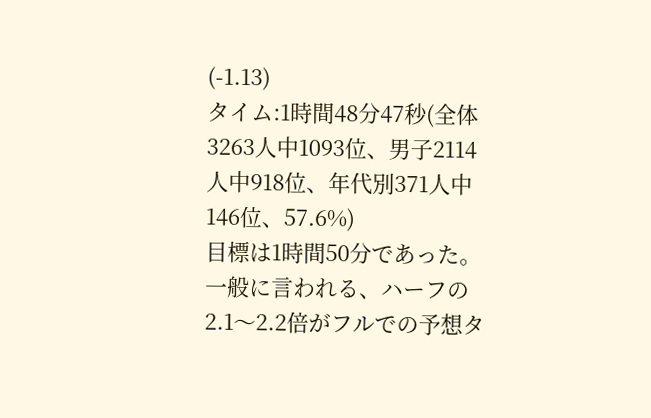(-1.13)
タイム:1時間48分47秒(全体3263人中1093位、男子2114人中918位、年代別371人中146位、57.6%)
目標は1時間50分であった。一般に言われる、ハーフの2.1〜2.2倍がフルでの予想タ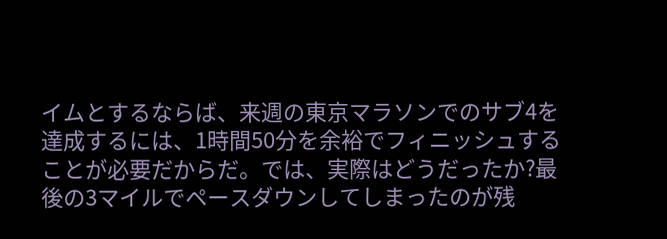イムとするならば、来週の東京マラソンでのサブ4を達成するには、1時間50分を余裕でフィニッシュすることが必要だからだ。では、実際はどうだったか?最後の3マイルでペースダウンしてしまったのが残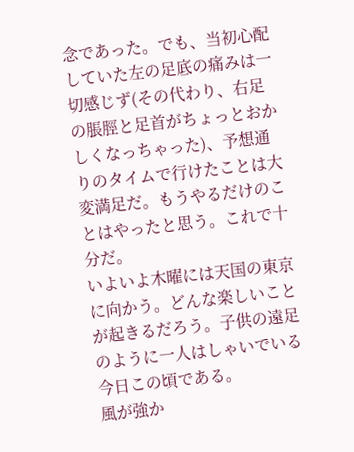念であった。でも、当初心配していた左の足底の痛みは一切感じず(その代わり、右足の脹脛と足首がちょっとおかしくなっちゃった)、予想通りのタイムで行けたことは大変満足だ。もうやるだけのことはやったと思う。これで十分だ。
いよいよ木曜には天国の東京に向かう。どんな楽しいことが起きるだろう。子供の遠足のように一人はしゃいでいる今日この頃である。
風が強か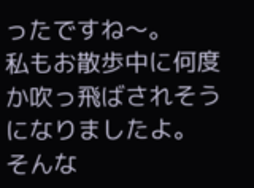ったですね〜。
私もお散歩中に何度か吹っ飛ばされそうになりましたよ。
そんな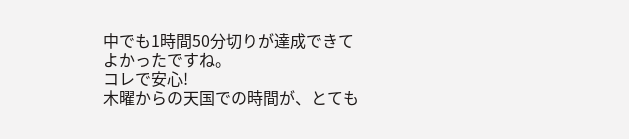中でも1時間50分切りが達成できてよかったですね。
コレで安心!
木曜からの天国での時間が、とても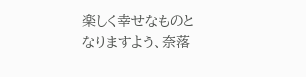楽しく幸せなものとなりますよう、奈落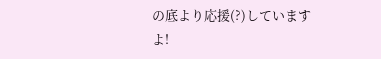の底より応援(?)していますよ!